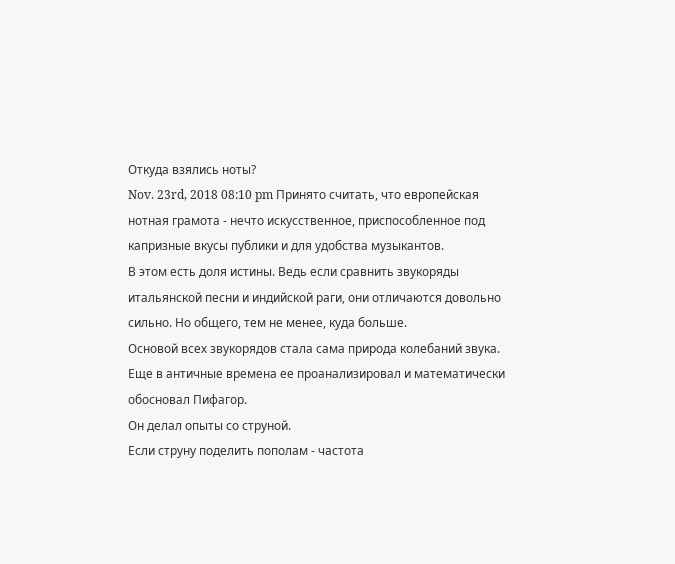Откуда взялись ноты?
Nov. 23rd, 2018 08:10 pm Принято считать, что европейская нотная грамота - нечто искусственное, приспособленное под капризные вкусы публики и для удобства музыкантов.
В этом есть доля истины. Ведь если сравнить звукоряды итальянской песни и индийской раги, они отличаются довольно сильно. Но общего, тем не менее, куда больше.
Основой всех звукорядов стала сама природа колебаний звука. Еще в античные времена ее проанализировал и математически обосновал Пифагор.
Он делал опыты со струной.
Если струну поделить пополам - частота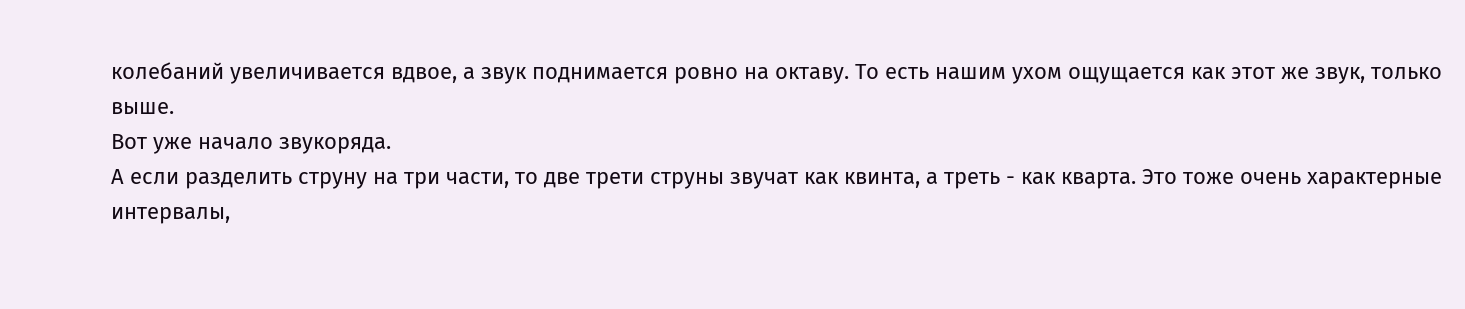колебаний увеличивается вдвое, а звук поднимается ровно на октаву. То есть нашим ухом ощущается как этот же звук, только выше.
Вот уже начало звукоряда.
А если разделить струну на три части, то две трети струны звучат как квинта, а треть - как кварта. Это тоже очень характерные интервалы,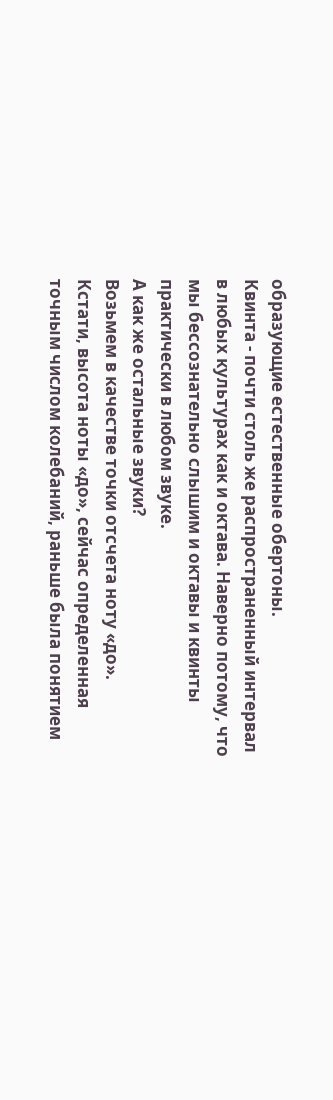образующие естественные обертоны.
Квинта - почти столь же распространенный интервал в любых культурах как и октава. Наверно потому, что мы бессознательно слышим и октавы и квинты практически в любом звуке.
А как же остальные звуки?
Возьмем в качестве точки отсчета ноту «до».
Кстати, высота ноты «до», сейчас определенная точным числом колебаний, раньше была понятием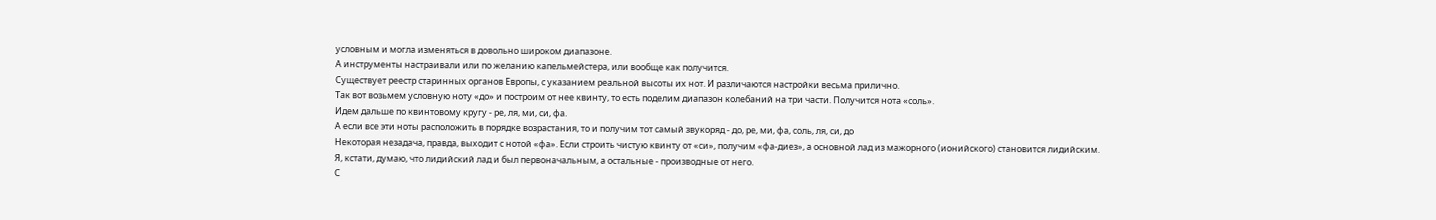условным и могла изменяться в довольно широком диапазоне.
А инструменты настраивали или по желанию капельмейстера, или вообще как получится.
Существует реестр старинных органов Европы, с указанием реальной высоты их нот. И различаются настройки весьма прилично.
Так вот возьмем условную ноту «до» и построим от нее квинту, то есть поделим диапазон колебаний на три части. Получится нота «соль».
Идем дальше по квинтовому кругу - ре, ля, ми, си, фа.
А если все эти ноты расположить в порядке возрастания, то и получим тот самый звукоряд - до, ре, ми, фа, соль, ля, си, до
Некоторая незадача, правда, выходит с нотой «фа». Если строить чистую квинту от «си», получим «фа-диез», а основной лад из мажорного (ионийского) становится лидийским. Я, кстати, думаю, что лидийский лад и был первоначальным, а остальные - производные от него.
С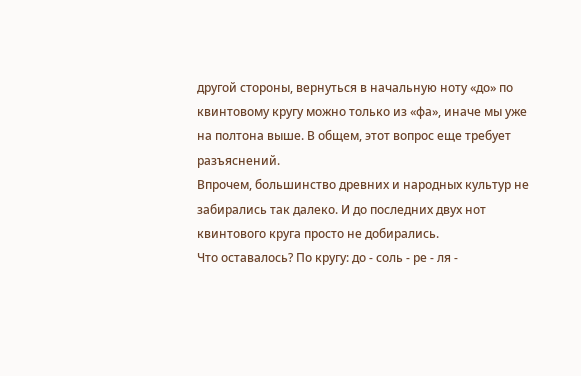другой стороны, вернуться в начальную ноту «до» по квинтовому кругу можно только из «фа», иначе мы уже на полтона выше. В общем, этот вопрос еще требует разъяснений.
Впрочем, большинство древних и народных культур не забирались так далеко. И до последних двух нот квинтового круга просто не добирались.
Что оставалось? По кругу: до - соль - ре - ля -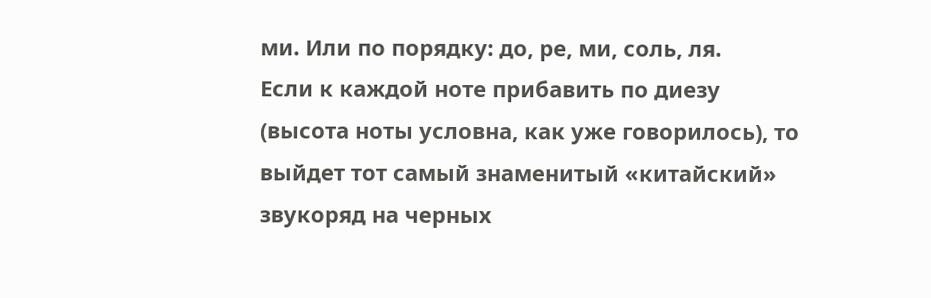ми. Или по порядку: до, ре, ми, соль, ля.
Если к каждой ноте прибавить по диезу (высота ноты условна, как уже говорилось), то выйдет тот самый знаменитый «китайский» звукоряд на черных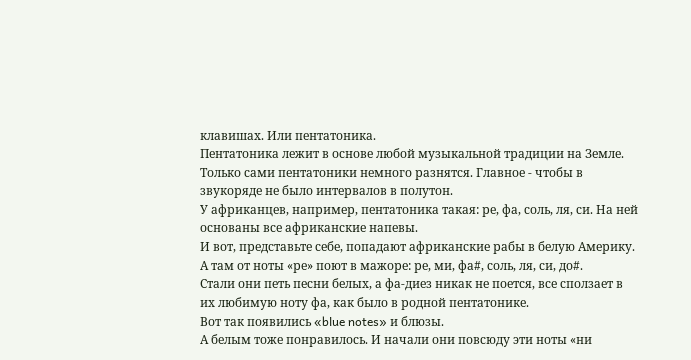клавишах. Или пентатоника.
Пентатоника лежит в основе любой музыкальной традиции на Земле. Только сами пентатоники немного разнятся. Главное - чтобы в звукоряде не было интервалов в полутон.
У африканцев, например, пентатоника такая: ре, фа, соль, ля, си. На ней основаны все африканские напевы.
И вот, представьте себе, попадают африканские рабы в белую Америку. А там от ноты «ре» поют в мажоре: ре, ми, фа#, соль, ля, си, до#.
Стали они петь песни белых, а фа-диез никак не поется, все сползает в их любимую ноту фа, как было в родной пентатонике.
Вот так появились «blue notes» и блюзы.
А белым тоже понравилось. И начали они повсюду эти ноты «ни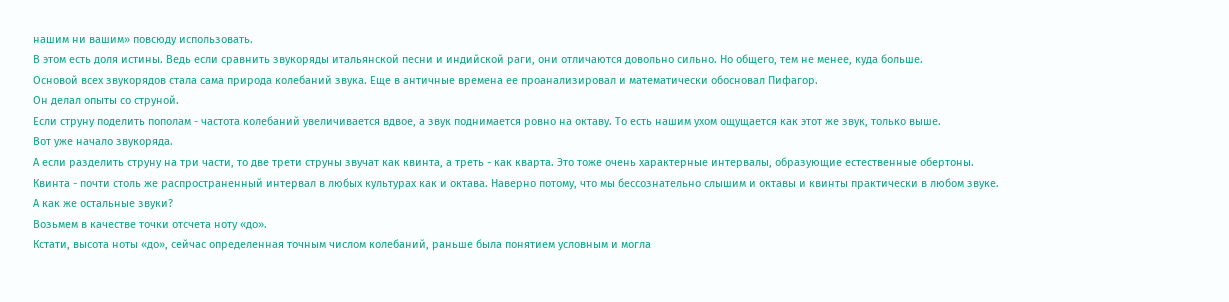нашим ни вашим» повсюду использовать.
В этом есть доля истины. Ведь если сравнить звукоряды итальянской песни и индийской раги, они отличаются довольно сильно. Но общего, тем не менее, куда больше.
Основой всех звукорядов стала сама природа колебаний звука. Еще в античные времена ее проанализировал и математически обосновал Пифагор.
Он делал опыты со струной.
Если струну поделить пополам - частота колебаний увеличивается вдвое, а звук поднимается ровно на октаву. То есть нашим ухом ощущается как этот же звук, только выше.
Вот уже начало звукоряда.
А если разделить струну на три части, то две трети струны звучат как квинта, а треть - как кварта. Это тоже очень характерные интервалы, образующие естественные обертоны.
Квинта - почти столь же распространенный интервал в любых культурах как и октава. Наверно потому, что мы бессознательно слышим и октавы и квинты практически в любом звуке.
А как же остальные звуки?
Возьмем в качестве точки отсчета ноту «до».
Кстати, высота ноты «до», сейчас определенная точным числом колебаний, раньше была понятием условным и могла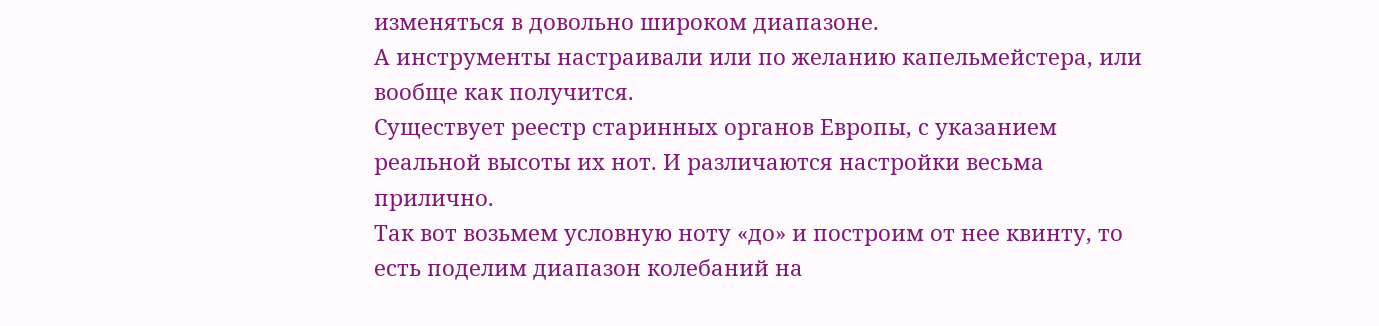изменяться в довольно широком диапазоне.
А инструменты настраивали или по желанию капельмейстера, или вообще как получится.
Существует реестр старинных органов Европы, с указанием реальной высоты их нот. И различаются настройки весьма прилично.
Так вот возьмем условную ноту «до» и построим от нее квинту, то есть поделим диапазон колебаний на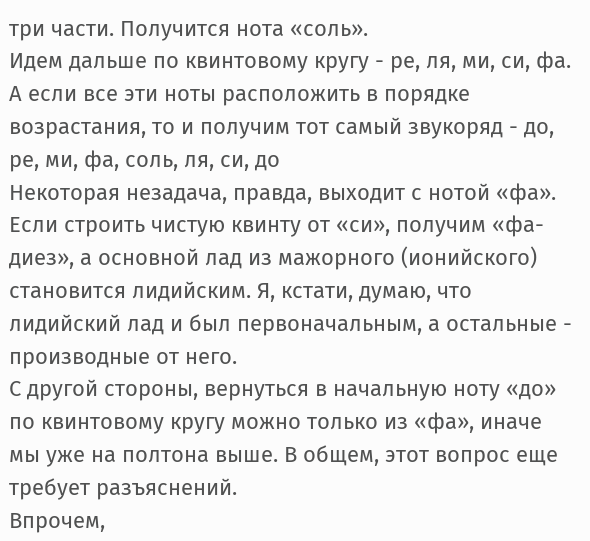три части. Получится нота «соль».
Идем дальше по квинтовому кругу - ре, ля, ми, си, фа.
А если все эти ноты расположить в порядке возрастания, то и получим тот самый звукоряд - до, ре, ми, фа, соль, ля, си, до
Некоторая незадача, правда, выходит с нотой «фа». Если строить чистую квинту от «си», получим «фа-диез», а основной лад из мажорного (ионийского) становится лидийским. Я, кстати, думаю, что лидийский лад и был первоначальным, а остальные - производные от него.
С другой стороны, вернуться в начальную ноту «до» по квинтовому кругу можно только из «фа», иначе мы уже на полтона выше. В общем, этот вопрос еще требует разъяснений.
Впрочем,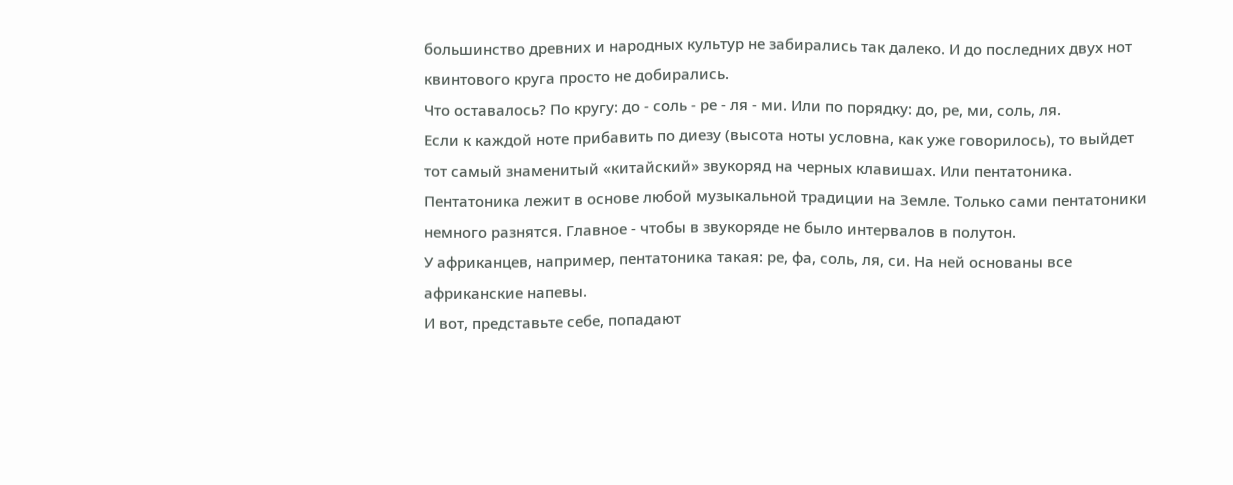большинство древних и народных культур не забирались так далеко. И до последних двух нот квинтового круга просто не добирались.
Что оставалось? По кругу: до - соль - ре - ля - ми. Или по порядку: до, ре, ми, соль, ля.
Если к каждой ноте прибавить по диезу (высота ноты условна, как уже говорилось), то выйдет тот самый знаменитый «китайский» звукоряд на черных клавишах. Или пентатоника.
Пентатоника лежит в основе любой музыкальной традиции на Земле. Только сами пентатоники немного разнятся. Главное - чтобы в звукоряде не было интервалов в полутон.
У африканцев, например, пентатоника такая: ре, фа, соль, ля, си. На ней основаны все африканские напевы.
И вот, представьте себе, попадают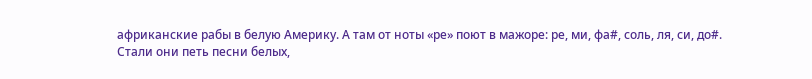африканские рабы в белую Америку. А там от ноты «ре» поют в мажоре: ре, ми, фа#, соль, ля, си, до#.
Стали они петь песни белых,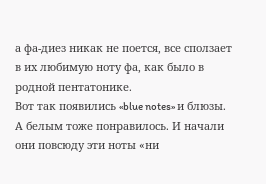а фа-диез никак не поется, все сползает в их любимую ноту фа, как было в родной пентатонике.
Вот так появились «blue notes» и блюзы.
А белым тоже понравилось. И начали они повсюду эти ноты «ни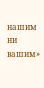нашим ни вашим»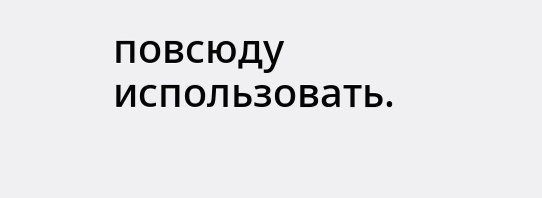повсюду использовать.